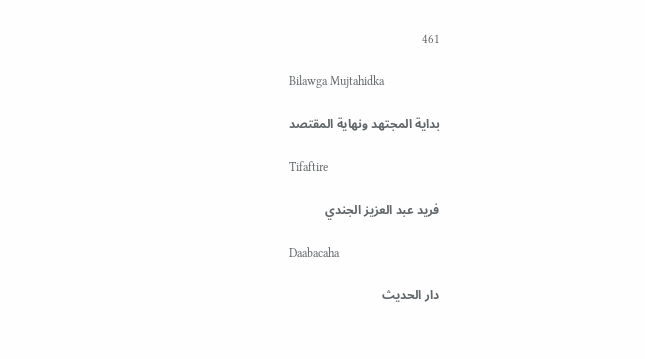461

Bilawga Mujtahidka

بداية المجتهد ونهاية المقتصد

Tifaftire

فريد عبد العزيز الجندي

Daabacaha

دار الحديث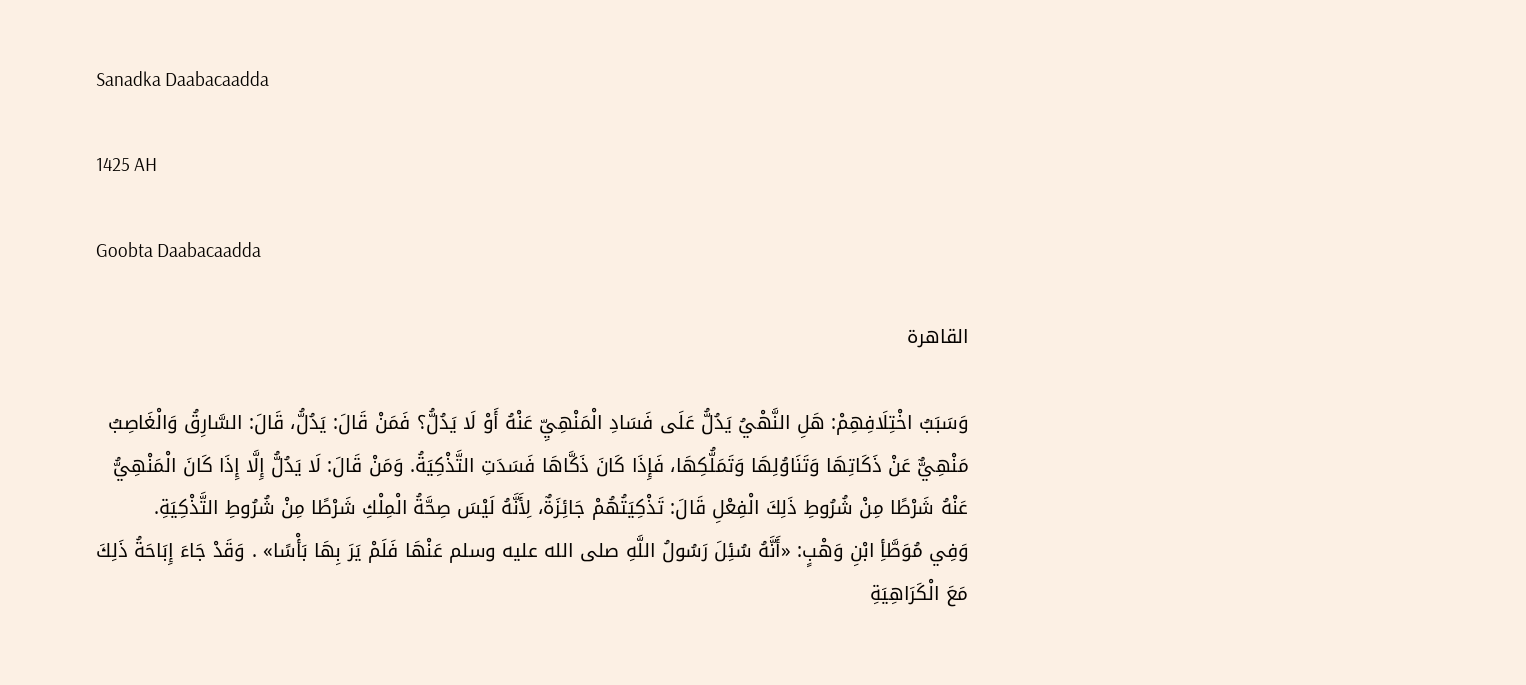Sanadka Daabacaadda

1425 AH

Goobta Daabacaadda

القاهرة

وَسَبَبُ اخْتِلَافِهِمْ: هَلِ النَّهْيُ يَدُلُّ عَلَى فَسَادِ الْمَنْهِيِّ عَنْهُ أَوْ لَا يَدُلُّ؟ فَمَنْ قَالَ: يَدُلُّ، قَالَ: السَّارِقُ وَالْغَاصِبُ مَنْهِيٌّ عَنْ ذَكَاتِهَا وَتَنَاوُلِهَا وَتَمَلُّكِهَا، فَإِذَا كَانَ ذَكَّاهَا فَسَدَتِ التَّذْكِيَةُ. وَمَنْ قَالَ: لَا يَدُلُّ إِلَّا إِذَا كَانَ الْمَنْهِيُّ عَنْهُ شَرْطًا مِنْ شُرُوطِ ذَلِكَ الْفِعْلِ قَالَ: تَذْكِيَتُهُمْ جَائِزَةٌ، لِأَنَّهُ لَيْسَ صِحَّةُ الْمِلْكِ شَرْطًا مِنْ شُرُوطِ التَّذْكِيَةِ.
وَفِي مُوَطَّأِ ابْنِ وَهْبٍ: «أَنَّهُ سُئِلَ رَسُولُ اللَّهِ صلى الله عليه وسلم عَنْهَا فَلَمْ يَرَ بِهَا بَأْسًا» . وَقَدْ جَاءَ إِبَاحَةُ ذَلِكَ مَعَ الْكَرَاهِيَةِ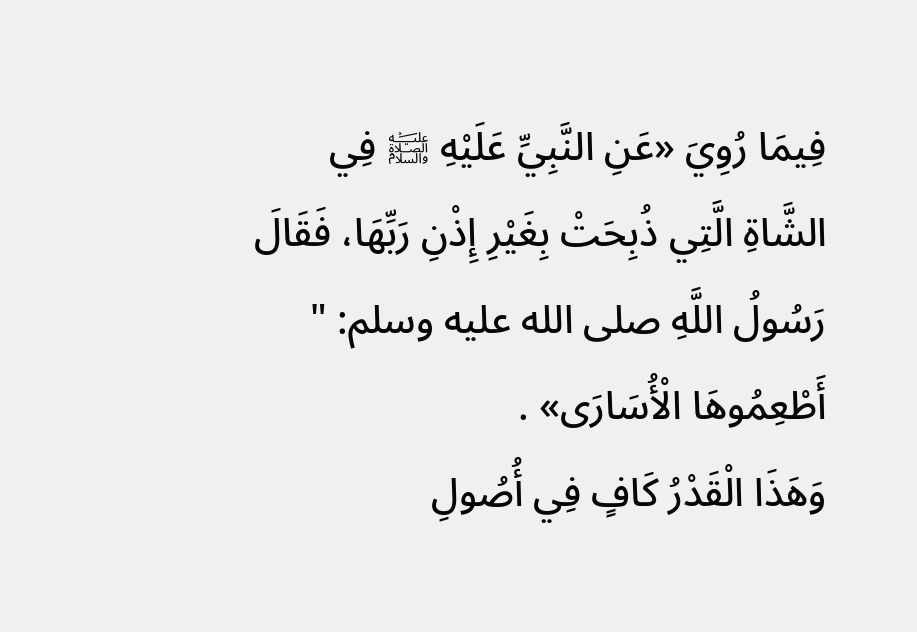فِيمَا رُوِيَ «عَنِ النَّبِيِّ عَلَيْهِ ﵊ فِي الشَّاةِ الَّتِي ذُبِحَتْ بِغَيْرِ إِذْنِ رَبِّهَا، فَقَالَ رَسُولُ اللَّهِ صلى الله عليه وسلم: " أَطْعِمُوهَا الْأُسَارَى» .
وَهَذَا الْقَدْرُ كَافٍ فِي أُصُولِ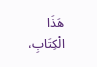هَذَا الْكِتَابِ،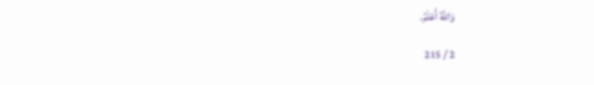وَاللَّهُ أَعْلَمُ.

2 / 215